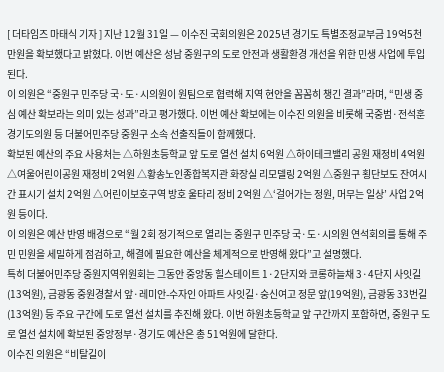[ 더타임즈 마태식 기자 ] 지난 12월 31일 — 이수진 국회의원은 2025년 경기도 특별조정교부금 19억5천만원을 확보했다고 밝혔다. 이번 예산은 성남 중원구의 도로 안전과 생활환경 개선을 위한 민생 사업에 투입된다.
이 의원은 “중원구 민주당 국·도·시의원이 원팀으로 협력해 지역 현안을 꼼꼼히 챙긴 결과”라며, “민생 중심 예산 확보라는 의미 있는 성과”라고 평가했다. 이번 예산 확보에는 이수진 의원을 비롯해 국중범·전석훈 경기도의원 등 더불어민주당 중원구 소속 선출직들이 함께했다.
확보된 예산의 주요 사용처는 △하원초등학교 앞 도로 열선 설치 6억원 △하이테크밸리 공원 재정비 4억원 △여울어린이공원 재정비 2억원 △황송노인종합복지관 화장실 리모델링 2억원 △중원구 횡단보도 잔여시간 표시기 설치 2억원 △어린이보호구역 방호 울타리 정비 2억원 △‘걸어가는 정원, 머무는 일상’ 사업 2억원 등이다.
이 의원은 예산 반영 배경으로 “월 2회 정기적으로 열리는 중원구 민주당 국·도·시의원 연석회의를 통해 주민 민원을 세밀하게 점검하고, 해결에 필요한 예산을 체계적으로 반영해 왔다”고 설명했다.
특히 더불어민주당 중원지역위원회는 그동안 중앙동 힐스테이트 1·2단지와 코롱하늘채 3·4단지 사잇길(13억원), 금광동 중원경찰서 앞·레미안-수자인 아파트 사잇길·숭신여고 정문 앞(19억원), 금광동 33번길(13억원) 등 주요 구간에 도로 열선 설치를 추진해 왔다. 이번 하원초등학교 앞 구간까지 포함하면, 중원구 도로 열선 설치에 확보된 중앙정부·경기도 예산은 총 51억원에 달한다.
이수진 의원은 “비탈길이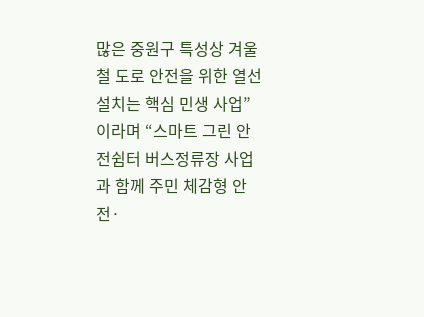많은 중원구 특성상 겨울철 도로 안전을 위한 열선 설치는 핵심 민생 사업”이라며 “스마트 그린 안전쉼터 버스정류장 사업과 함께 주민 체감형 안전·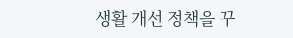생활 개선 정책을 꾸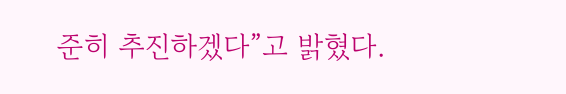준히 추진하겠다”고 밝혔다.